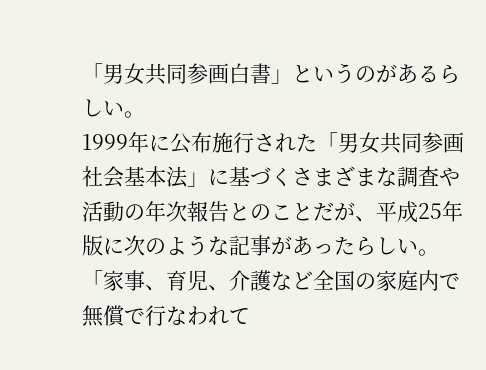「男女共同参画白書」というのがあるらしい。
1999年に公布施行された「男女共同参画社会基本法」に基づくさまざまな調査や活動の年次報告とのことだが、平成25年版に次のような記事があったらしい。
「家事、育児、介護など全国の家庭内で無償で行なわれて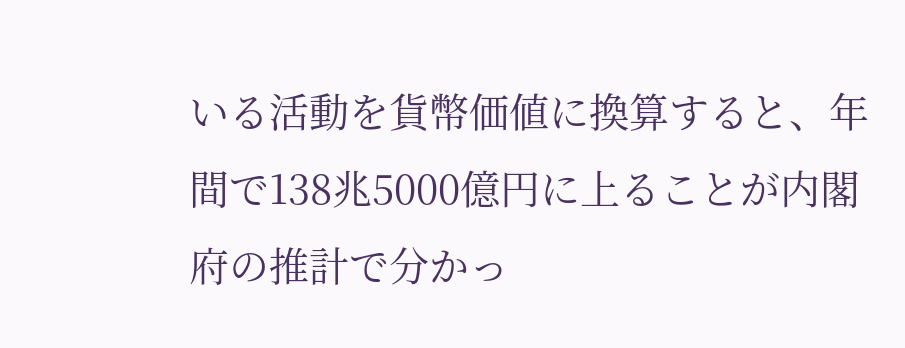いる活動を貨幣価値に換算すると、年間で138兆5000億円に上ることが内閣府の推計で分かっ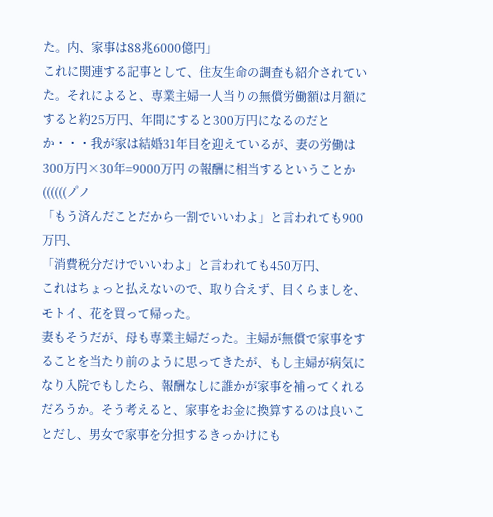た。内、家事は88兆6000億円」
これに関連する記事として、住友生命の調査も紹介されていた。それによると、専業主婦一人当りの無償労働額は月額にすると約25万円、年間にすると300万円になるのだとか・・・我が家は結婚31年目を迎えているが、妻の労働は 300万円×30年=9000万円 の報酬に相当するということか((((((ノ゚ノ
「もう済んだことだから一割でいいわよ」と言われても900万円、
「消費税分だけでいいわよ」と言われても450万円、
これはちょっと払えないので、取り合えず、目くらましを、モトイ、花を買って帰った。
妻もそうだが、母も専業主婦だった。主婦が無償で家事をすることを当たり前のように思ってきたが、もし主婦が病気になり入院でもしたら、報酬なしに誰かが家事を補ってくれるだろうか。そう考えると、家事をお金に換算するのは良いことだし、男女で家事を分担するきっかけにも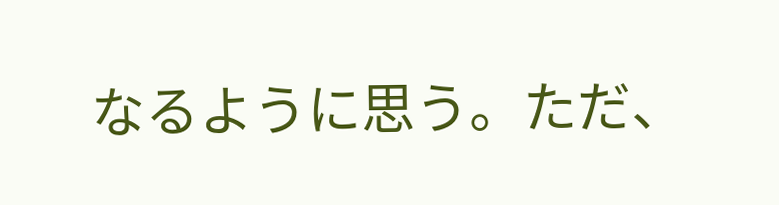なるように思う。ただ、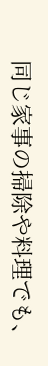同じ家事の掃除や料理でも、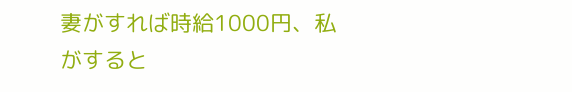妻がすれば時給1000円、私がすると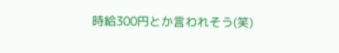時給300円とか言われそう(笑)